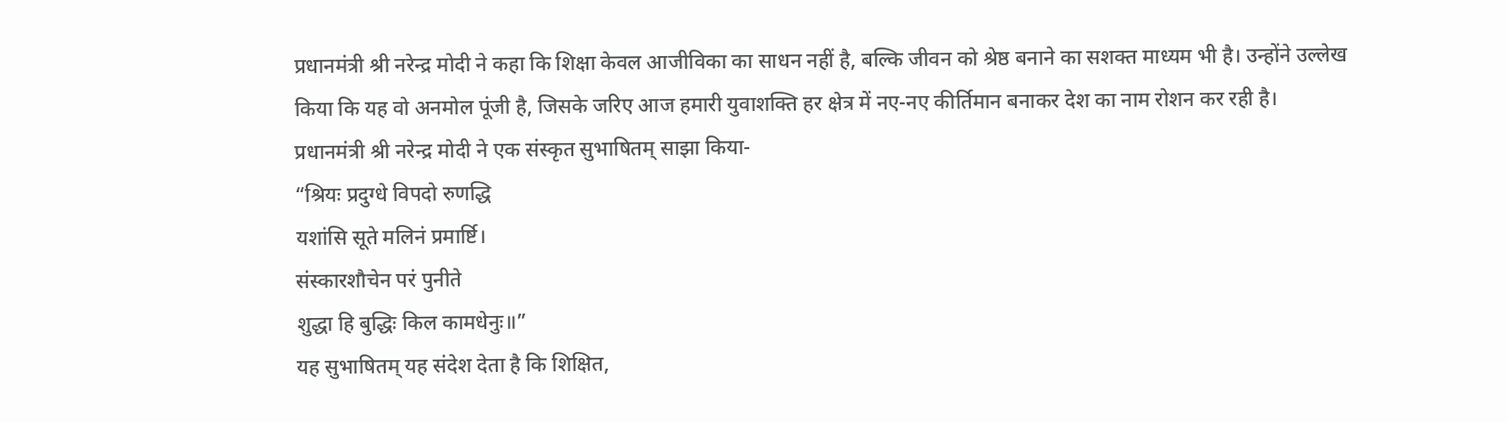प्रधानमंत्री श्री नरेन्द्र मोदी ने कहा कि शिक्षा केवल आजीविका का साधन नहीं है, बल्कि जीवन को श्रेष्ठ बनाने का सशक्त माध्यम भी है। उन्होंने उल्लेख किया कि यह वो अनमोल पूंजी है, जिसके जरिए आज हमारी युवाशक्ति हर क्षेत्र में नए-नए कीर्तिमान बनाकर देश का नाम रोशन कर रही है।
प्रधानमंत्री श्री नरेन्द्र मोदी ने एक संस्कृत सुभाषितम् साझा किया-
“श्रियः प्रदुग्धे विपदो रुणद्धि
यशांसि सूते मलिनं प्रमार्ष्टि।
संस्कारशौचेन परं पुनीते
शुद्धा हि बुद्धिः किल कामधेनुः॥”
यह सुभाषितम् यह संदेश देता है कि शिक्षित,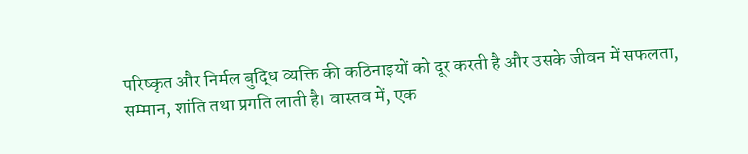परिष्कृत और निर्मल बुद्धि व्यक्ति की कठिनाइयों को दूर करती है और उसके जीवन में सफलता, सम्मान, शांति तथा प्रगति लाती है। वास्तव में, एक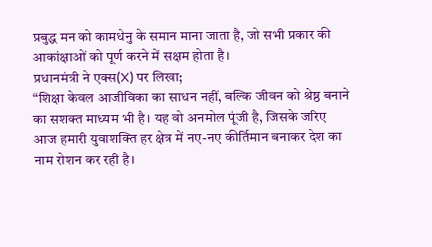प्रबुद्ध मन को कामधेनु के समान माना जाता है, जो सभी प्रकार की आकांक्षाओं को पूर्ण करने में सक्षम होता है।
प्रधानमंत्री ने एक्स(X) पर लिखा;
“शिक्षा केवल आजीविका का साधन नहीं, बल्कि जीवन को श्रेष्ठ बनाने का सशक्त माध्यम भी है। यह वो अनमोल पूंजी है, जिसके जरिए आज हमारी युवाशक्ति हर क्षेत्र में नए-नए कीर्तिमान बनाकर देश का नाम रोशन कर रही है।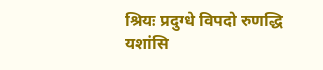श्रियः प्रदुग्धे विपदो रुणद्धि
यशांसि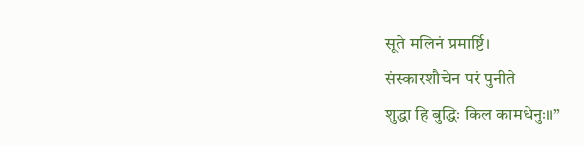सूते मलिनं प्रमार्ष्टि।
संस्कारशौचेन परं पुनीते
शुद्धा हि बुद्धिः किल कामधेनुः॥”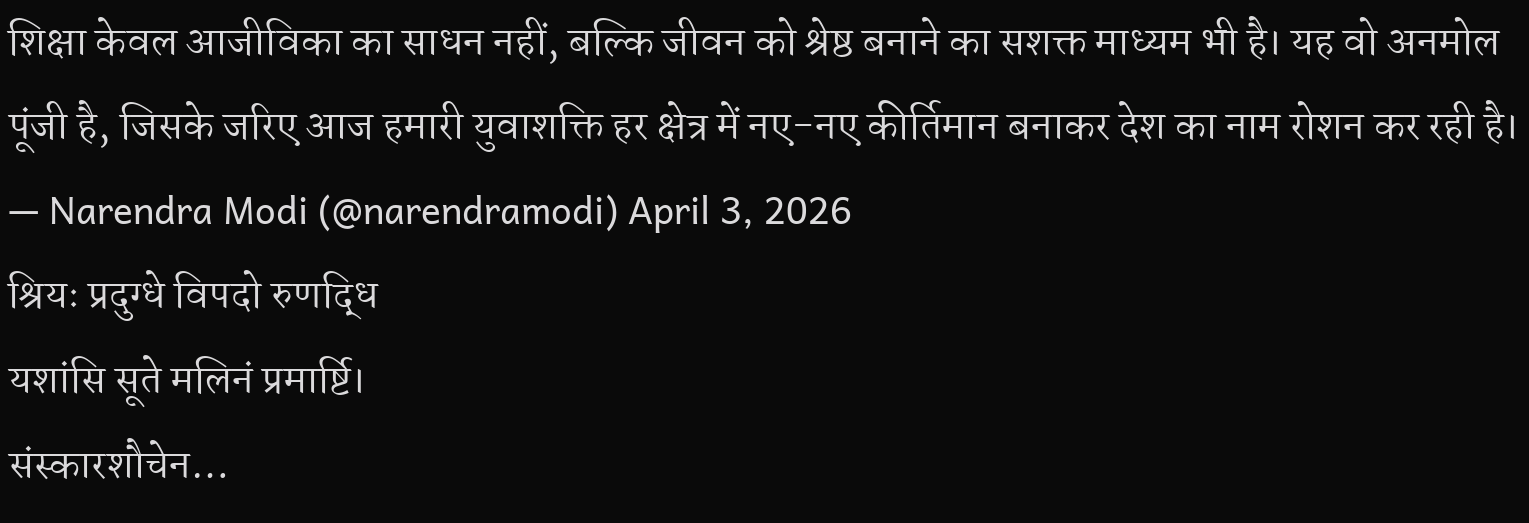शिक्षा केवल आजीविका का साधन नहीं, बल्कि जीवन को श्रेष्ठ बनाने का सशक्त माध्यम भी है। यह वो अनमोल पूंजी है, जिसके जरिए आज हमारी युवाशक्ति हर क्षेत्र में नए-नए कीर्तिमान बनाकर देश का नाम रोशन कर रही है।
— Narendra Modi (@narendramodi) April 3, 2026
श्रियः प्रदुग्धे विपदो रुणद्धि
यशांसि सूते मलिनं प्रमार्ष्टि।
संस्कारशौचेन…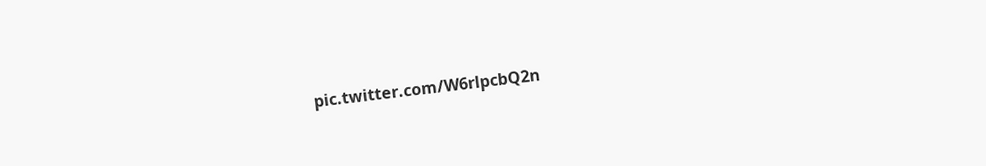pic.twitter.com/W6rlpcbQ2n